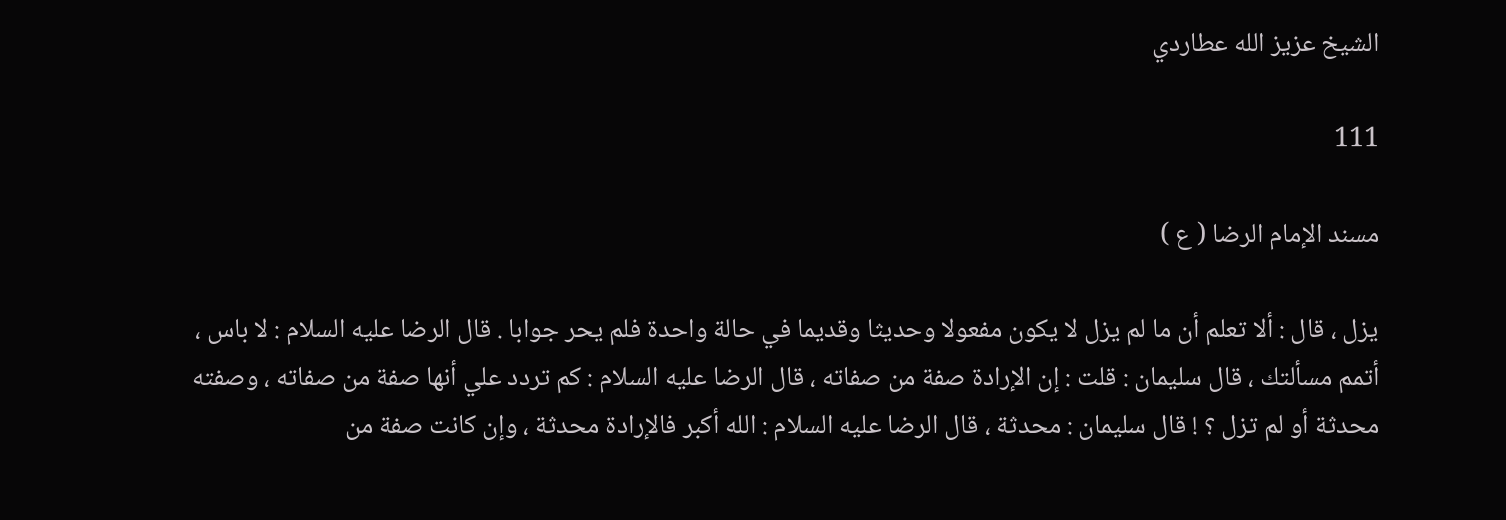الشيخ عزيز الله عطاردي

111

مسند الإمام الرضا ( ع )

يزل ، قال : ألا تعلم أن ما لم يزل لا يكون مفعولا وحديثا وقديما في حالة واحدة فلم يحر جوابا . قال الرضا عليه السلام : لا باس ، أتمم مسألتك ، قال سليمان : قلت : إن الإرادة صفة من صفاته ، قال الرضا عليه السلام : كم تردد علي أنها صفة من صفاته ، وصفته محدثة أو لم تزل ؟ ! قال سليمان : محدثة ، قال الرضا عليه السلام : الله أكبر فالإرادة محدثة ، وإن كانت صفة من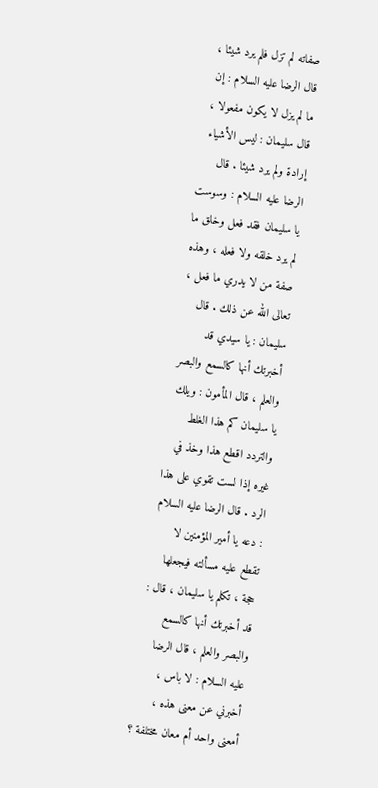صفاته لم تزل فلم يرد شيئا ، قال الرضا عليه السلام : إن ما لم يزل لا يكون مفعولا ، قال سليمان : ليس الأشياء إرادة ولم يرد شيئا . قال الرضا عليه السلام : وسوست يا سليمان فقد فعل وخلق ما لم يرد خلقه ولا فعله ، وهذه صفة من لا يدري ما فعل ، تعالى الله عن ذلك . قال سليمان : يا سيدي قد أخبرتك أنها كالسمع والبصر والعلم ، قال المأمون : ويلك يا سليمان كم هذا الغلط والتردد اقطع هذا وخذ في غيره إذا لست تقوي على هذا الرد . قال الرضا عليه السلام : دعه يا أمير المؤمنين لا تقطع عليه مسألته فيجعلها حجة ، تكلم يا سليمان ، قال : قد أخبرتك أنها كالسمع والبصر والعلم ، قال الرضا عليه السلام : لا باس ، أخبرني عن معنى هذه ، أمعنى واحد أم معان مختلفة ؟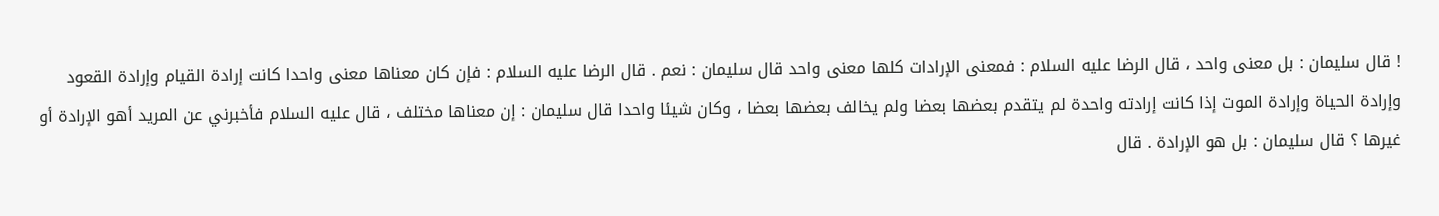! قال سليمان : بل معنى واحد ، قال الرضا عليه السلام : فمعنى الإرادات كلها معنى واحد قال سليمان : نعم . قال الرضا عليه السلام : فإن كان معناها معنى واحدا كانت إرادة القيام وإرادة القعود وإرادة الحياة وإرادة الموت إذا كانت إرادته واحدة لم يتقدم بعضها بعضا ولم يخالف بعضها بعضا ، وكان شيئا واحدا قال سليمان : إن معناها مختلف ، قال عليه السلام فأخبرني عن المريد أهو الإرادة أو غيرها ؟ قال سليمان : بل هو الإرادة . قال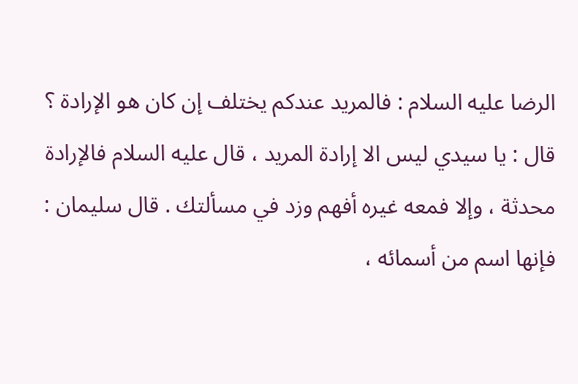الرضا عليه السلام : فالمريد عندكم يختلف إن كان هو الإرادة ؟ قال : يا سيدي ليس الا إرادة المريد ، قال عليه السلام فالإرادة محدثة ، وإلا فمعه غيره أفهم وزد في مسألتك . قال سليمان : فإنها اسم من أسمائه ،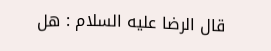قال الرضا عليه السلام : هل